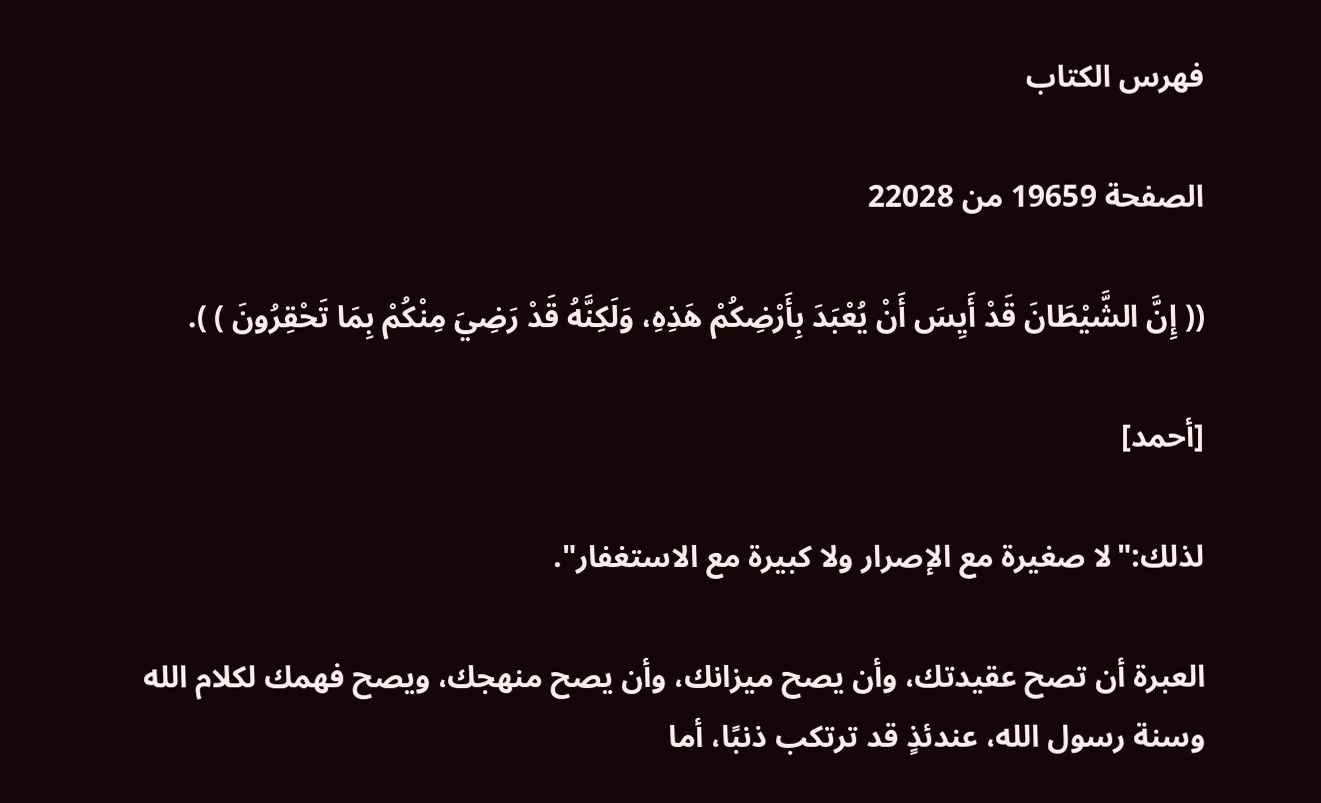فهرس الكتاب

الصفحة 19659 من 22028

(( إِنَّ الشَّيْطَانَ قَدْ أَيِسَ أَنْ يُعْبَدَ بِأَرْضِكُمْ هَذِهِ، وَلَكِنَّهُ قَدْ رَضِيَ مِنْكُمْ بِمَا تَحْقِرُونَ ) ).

[أحمد]

لذلك:"لا صغيرة مع الإصرار ولا كبيرة مع الاستغفار".

العبرة أن تصح عقيدتك، وأن يصح ميزانك، وأن يصح منهجك، ويصح فهمك لكلام الله وسنة رسول الله، عندئذٍ قد ترتكب ذنبًا، أما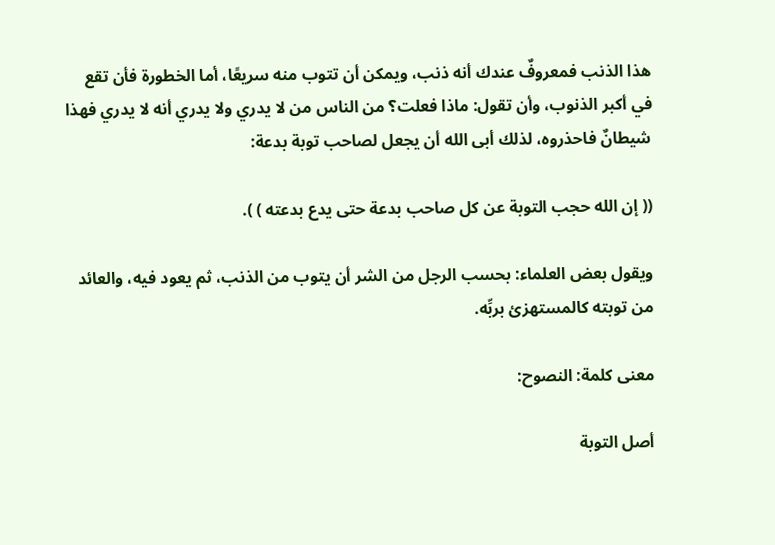هذا الذنب فمعروفٌ عندك أنه ذنب، ويمكن أن تتوب منه سريعًا، أما الخطورة فأن تقع في أكبر الذنوب، وأن تقول: ماذا فعلت؟ من الناس من لا يدري ولا يدري أنه لا يدري فهذا شيطانٌ فاحذروه، لذلك أبى الله أن يجعل لصاحب توبة بدعة:

(( إن الله حجب التوبة عن كل صاحب بدعة حتى يدع بدعته ) ).

ويقول بعض العلماء: بحسب الرجل من الشر أن يتوب من الذنب، ثم يعود فيه، والعائد من توبته كالمستهزئ بربِّه.

معنى كلمة: النصوح:

أصل التوبة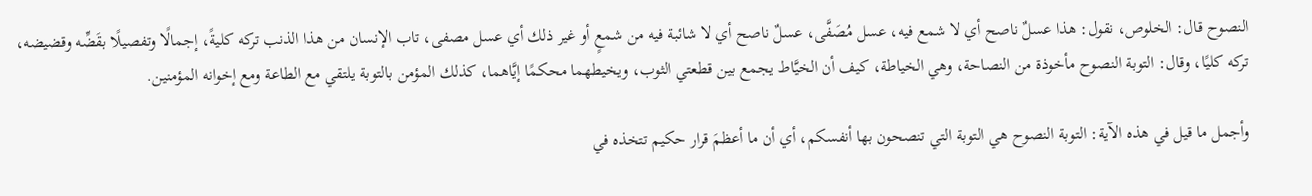النصوح قال: الخلوص، نقول: هذا عسلٌ ناصح أي لا شمع فيه، عسل مُصَفَّى، عسلٌ ناصح أي لا شائبة فيه من شمعٍ أو غير ذلك أي عسل مصفى، تاب الإنسان من هذا الذنب تركه كليةً، إجمالًا وتفصيلًا بقَضِّه وقضيضه، تركه كليًا، وقال: التوبة النصوح مأخوذة من النصاحة، وهي الخياطة، كيف أن الخيَّاط يجمع بين قطعتي الثوب، ويخيطهما محكمًا إيَّاهما، كذلك المؤمن بالتوبة يلتقي مع الطاعة ومع إخوانه المؤمنين.

وأجمل ما قيل في هذه الآية: التوبة النصوح هي التوبة التي تنصحون بها أنفسكم، أي أن ما أعظمَ قرار حكيم تتخذه في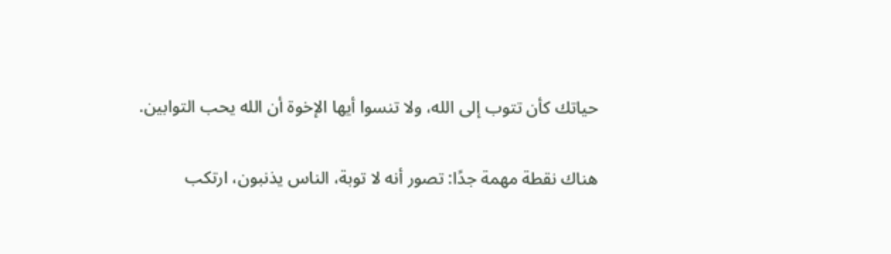حياتك كأن تتوب إلى الله، ولا تنسوا أيها الإخوة أن الله يحب التوابين.

هناك نقطة مهمة جدًا: تصور أنه لا توبة، الناس يذنبون، ارتكب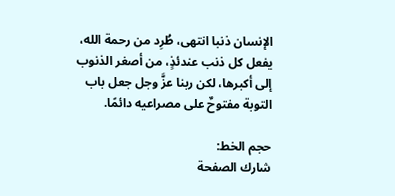الإنسان ذنبا انتهى، طُرِد من رحمة الله، يفعل كل ذنب عندئذٍ، من أصغر الذنوب إلى أكبرها، لكن ربنا عزَّ وجل جعل باب التوبة مفتوحٌ على مصراعيه دائمًا.

حجم الخط:
شارك الصفحة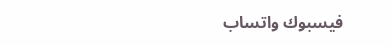فيسبوك واتساب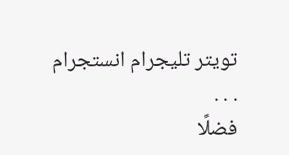تويتر تليجرام انستجرام
. . .
فضلًا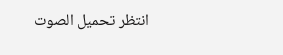انتظر تحميل الصوت